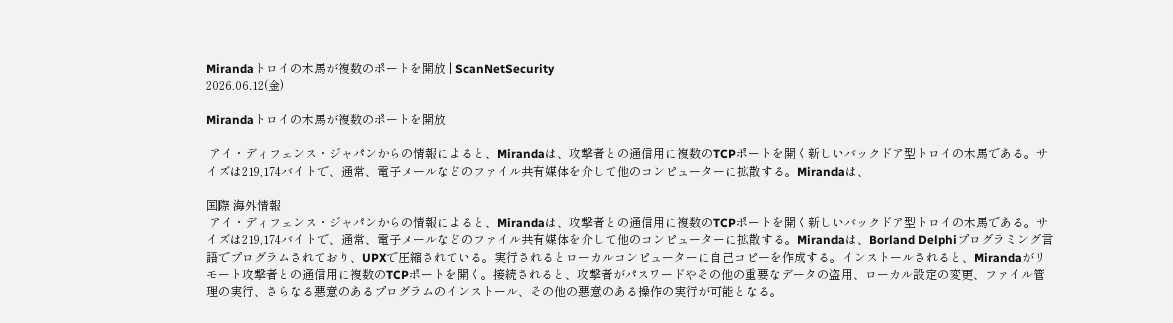Mirandaトロイの木馬が複数のポートを開放 | ScanNetSecurity
2026.06.12(金)

Mirandaトロイの木馬が複数のポートを開放

 アイ・ディフェンス・ジャパンからの情報によると、Mirandaは、攻撃者との通信用に複数のTCPポートを開く新しいバックドア型トロイの木馬である。サイズは219,174バイトで、通常、電子メールなどのファイル共有媒体を介して他のコンピューターに拡散する。Mirandaは、

国際 海外情報
 アイ・ディフェンス・ジャパンからの情報によると、Mirandaは、攻撃者との通信用に複数のTCPポートを開く新しいバックドア型トロイの木馬である。サイズは219,174バイトで、通常、電子メールなどのファイル共有媒体を介して他のコンピューターに拡散する。Mirandaは、Borland Delphiプログラミング言語でプログラムされており、UPXで圧縮されている。実行されるとローカルコンピューターに自己コピーを作成する。インストールされると、Mirandaがリモート攻撃者との通信用に複数のTCPポートを開く。接続されると、攻撃者がパスワードやその他の重要なデータの盗用、ローカル設定の変更、ファイル管理の実行、さらなる悪意のあるプログラムのインストール、その他の悪意のある操作の実行が可能となる。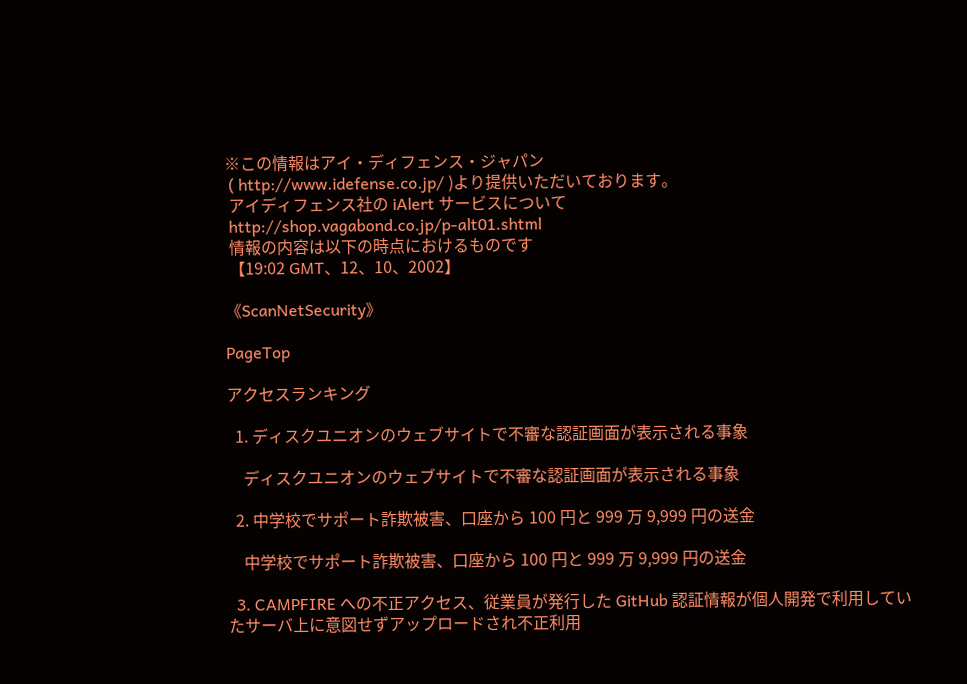※この情報はアイ・ディフェンス・ジャパン
 ( http://www.idefense.co.jp/ )より提供いただいております。
 アイディフェンス社の iAlert サービスについて
 http://shop.vagabond.co.jp/p-alt01.shtml
 情報の内容は以下の時点におけるものです
 【19:02 GMT、12、10、2002】

《ScanNetSecurity》

PageTop

アクセスランキング

  1. ディスクユニオンのウェブサイトで不審な認証画面が表示される事象

    ディスクユニオンのウェブサイトで不審な認証画面が表示される事象

  2. 中学校でサポート詐欺被害、口座から 100 円と 999 万 9,999 円の送金

    中学校でサポート詐欺被害、口座から 100 円と 999 万 9,999 円の送金

  3. CAMPFIRE への不正アクセス、従業員が発行した GitHub 認証情報が個人開発で利用していたサーバ上に意図せずアップロードされ不正利用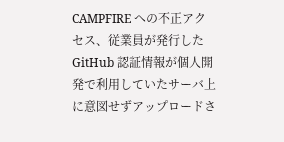CAMPFIRE への不正アクセス、従業員が発行した GitHub 認証情報が個人開発で利用していたサーバ上に意図せずアップロードさ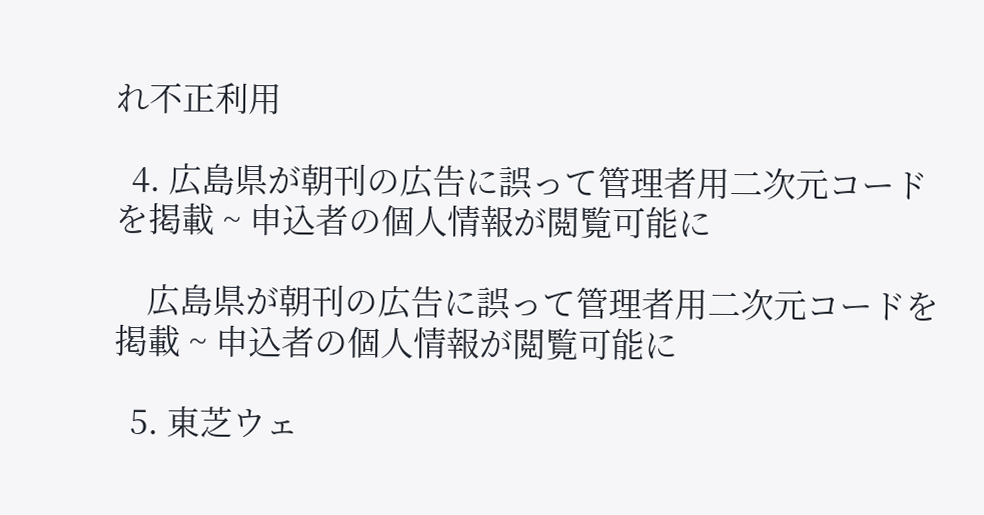れ不正利用

  4. 広島県が朝刊の広告に誤って管理者用二次元コードを掲載 ~ 申込者の個人情報が閲覧可能に

    広島県が朝刊の広告に誤って管理者用二次元コードを掲載 ~ 申込者の個人情報が閲覧可能に

  5. 東芝ウェ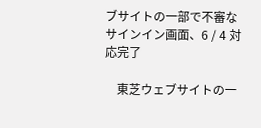ブサイトの一部で不審なサインイン画面、6 / 4 対応完了

    東芝ウェブサイトの一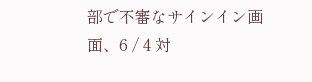部で不審なサインイン画面、6 / 4 対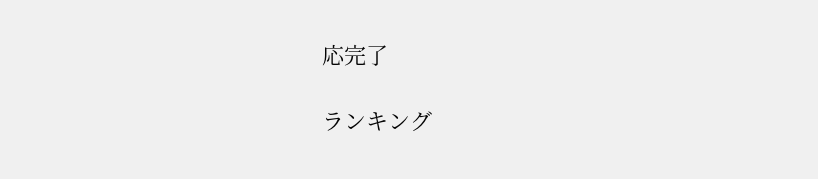応完了

ランキング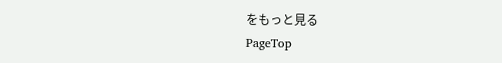をもっと見る
PageTop